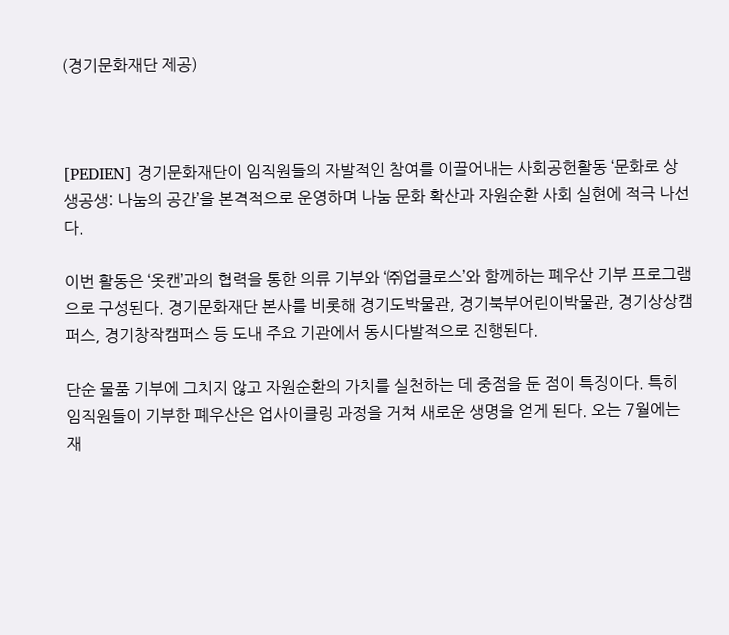(경기문화재단 제공)



[PEDIEN] 경기문화재단이 임직원들의 자발적인 참여를 이끌어내는 사회공헌활동 ‘문화로 상생공생: 나눔의 공간’을 본격적으로 운영하며 나눔 문화 확산과 자원순환 사회 실현에 적극 나선다.

이번 활동은 ‘옷캔’과의 협력을 통한 의류 기부와 ‘㈜업클로스’와 함께하는 폐우산 기부 프로그램으로 구성된다. 경기문화재단 본사를 비롯해 경기도박물관, 경기북부어린이박물관, 경기상상캠퍼스, 경기창작캠퍼스 등 도내 주요 기관에서 동시다발적으로 진행된다.

단순 물품 기부에 그치지 않고 자원순환의 가치를 실천하는 데 중점을 둔 점이 특징이다. 특히 임직원들이 기부한 폐우산은 업사이클링 과정을 거쳐 새로운 생명을 얻게 된다. 오는 7월에는 재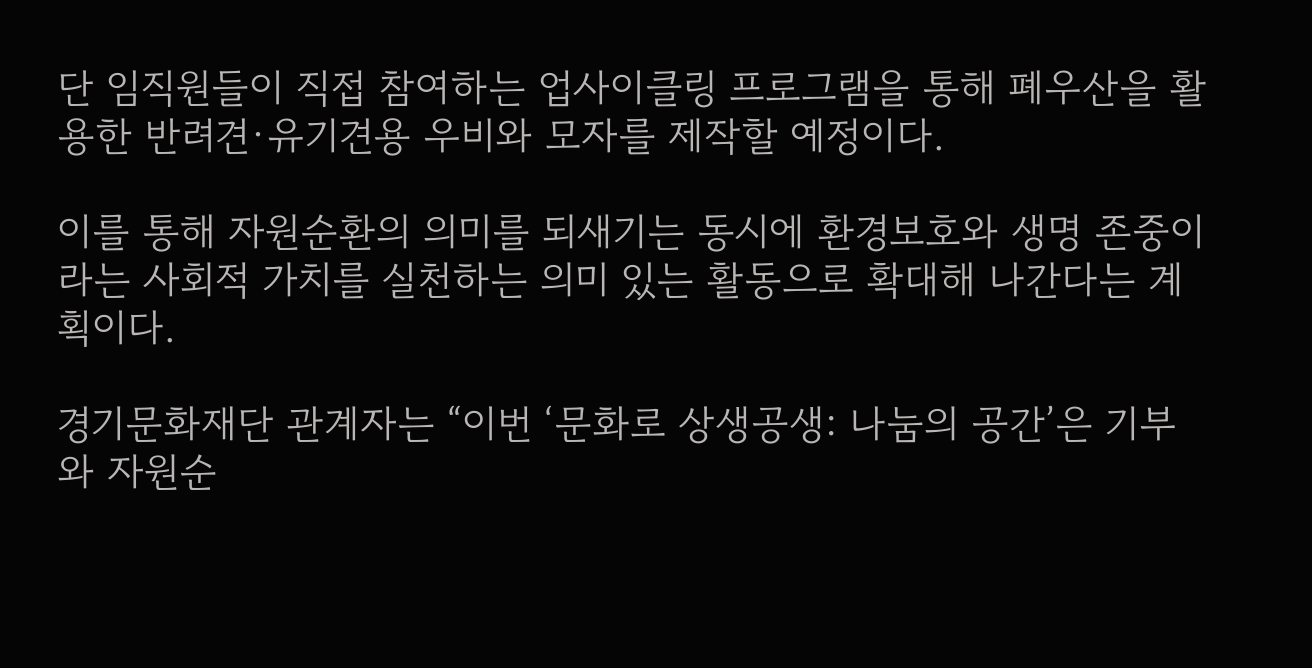단 임직원들이 직접 참여하는 업사이클링 프로그램을 통해 폐우산을 활용한 반려견·유기견용 우비와 모자를 제작할 예정이다.

이를 통해 자원순환의 의미를 되새기는 동시에 환경보호와 생명 존중이라는 사회적 가치를 실천하는 의미 있는 활동으로 확대해 나간다는 계획이다.

경기문화재단 관계자는 “이번 ‘문화로 상생공생: 나눔의 공간’은 기부와 자원순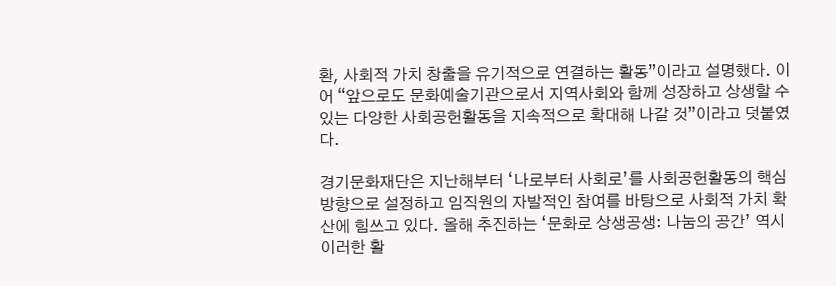환, 사회적 가치 창출을 유기적으로 연결하는 활동”이라고 설명했다. 이어 “앞으로도 문화예술기관으로서 지역사회와 함께 성장하고 상생할 수 있는 다양한 사회공헌활동을 지속적으로 확대해 나갈 것”이라고 덧붙였다.

경기문화재단은 지난해부터 ‘나로부터 사회로’를 사회공헌활동의 핵심 방향으로 설정하고 임직원의 자발적인 참여를 바탕으로 사회적 가치 확산에 힘쓰고 있다. 올해 추진하는 ‘문화로 상생공생: 나눔의 공간’ 역시 이러한 활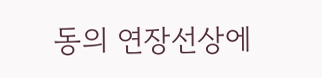동의 연장선상에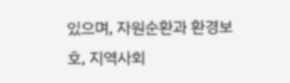있으며, 자원순환과 환경보호, 지역사회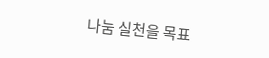나눔 실천을 목표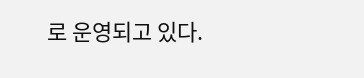로 운영되고 있다.